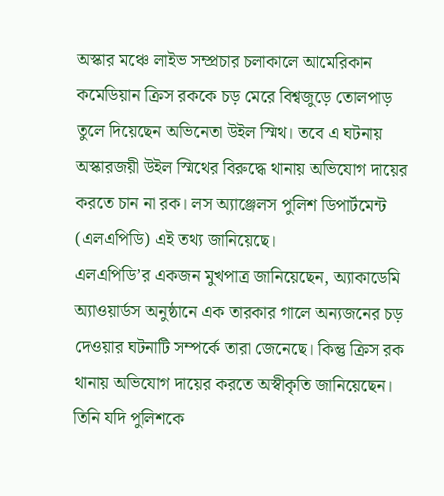অস্কার মঞ্চে লাইভ সম্প্রচার চলাকালে আমেরিকান কমেডিয়ান ক্রিস রককে চড় মেরে বিশ্বজুড়ে তোলপাড় তুলে দিয়েছেন অভিনেতা উইল স্মিথ। তবে এ ঘটনায় অস্কারজয়ী উইল স্মিথের বিরুদ্ধে থানায় অভিযোগ দায়ের করতে চান না রক। লস অ্যাঞ্জেলস পুলিশ ডিপার্টমেন্ট (এলএপিডি) এই তথ্য জানিয়েছে।
এলএপিডি’র একজন মুখপাত্র জানিয়েছেন, অ্যাকাডেমি অ্যাওয়ার্ডস অনুষ্ঠানে এক তারকার গালে অন্যজনের চড় দেওয়ার ঘটনাটি সম্পর্কে তারা জেনেছে। কিন্তু ক্রিস রক থানায় অভিযোগ দায়ের করতে অস্বীকৃতি জানিয়েছেন। তিনি যদি পুলিশকে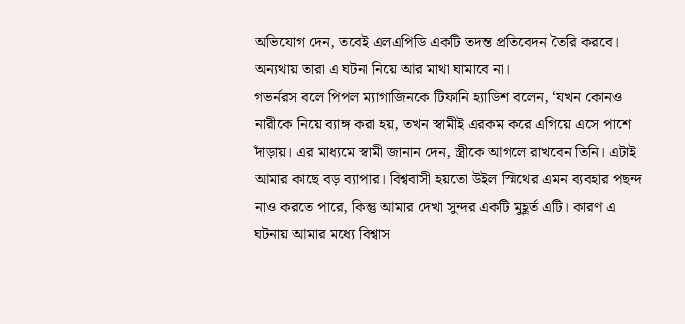অভিযোগ দেন, তবেই এলএপিডি একটি তদন্ত প্রতিবেদন তৈরি করবে। অন্যথায় তারা এ ঘটনা নিয়ে আর মাথা ঘামাবে না।
গভর্নরস বলে পিপল ম্যাগাজিনকে টিফানি হ্যাডিশ বলেন, ‘যখন কোনও নারীকে নিয়ে ব্যাঙ্গ করা হয়, তখন স্বামীই এরকম করে এগিয়ে এসে পাশে দাঁড়ায়। এর মাধ্যমে স্বামী জানান দেন, স্ত্রীকে আগলে রাখবেন তিনি। এটাই আমার কাছে বড় ব্যাপার। বিশ্ববাসী হয়তো উইল স্মিথের এমন ব্যবহার পছন্দ নাও করতে পারে, কিন্তু আমার দেখা সুন্দর একটি মুহূর্ত এটি। কারণ এ ঘটনায় আমার মধ্যে বিশ্বাস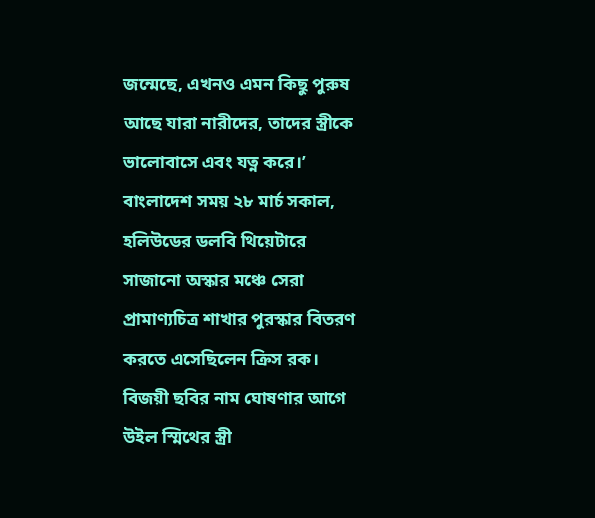জন্মেছে, এখনও এমন কিছু পুরুষ আছে যারা নারীদের, তাদের স্ত্রীকে ভালোবাসে এবং যত্ন করে।’
বাংলাদেশ সময় ২৮ মার্চ সকাল, হলিউডের ডলবি থিয়েটারে সাজানো অস্কার মঞ্চে সেরা প্রামাণ্যচিত্র শাখার পুরস্কার বিতরণ করতে এসেছিলেন ক্রিস রক। বিজয়ী ছবির নাম ঘোষণার আগে উইল স্মিথের স্ত্রী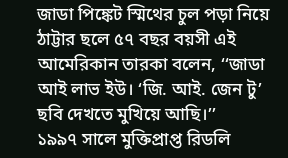জাডা পিঙ্কেট স্মিথের চুল পড়া নিয়ে ঠাট্টার ছলে ৫৭ বছর বয়সী এই আমেরিকান তারকা বলেন, ‘‘জাডা আই লাভ ইউ। ‘জি. আই. জেন টু’ ছবি দেখতে মুখিয়ে আছি।’’
১৯৯৭ সালে মুক্তিপ্রাপ্ত রিডলি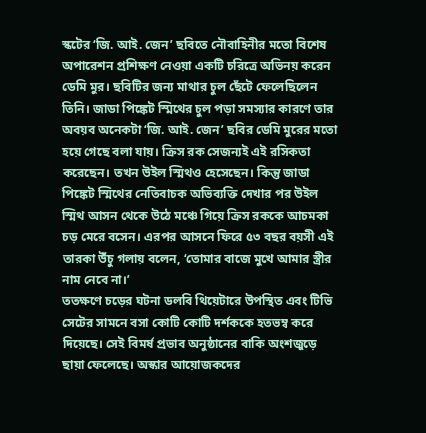স্কটের ‘জি. আই. জেন’ ছবিতে নৌবাহিনীর মতো বিশেষ অপারেশন প্রশিক্ষণ নেওয়া একটি চরিত্রে অভিনয় করেন ডেমি মুর। ছবিটির জন্য মাথার চুল ছেঁটে ফেলেছিলেন তিনি। জাডা পিঙ্কেট স্মিথের চুল পড়া সমস্যার কারণে তার অবয়ব অনেকটা ‘জি. আই. জেন’ ছবির ডেমি মুরের মতো হয়ে গেছে বলা যায়। ক্রিস রক সেজন্যই এই রসিকতা করেছেন। তখন উইল স্মিথও হেসেছেন। কিন্তু জাডা পিঙ্কেট স্মিথের নেতিবাচক অভিব্যক্তি দেখার পর উইল স্মিথ আসন থেকে উঠে মঞ্চে গিয়ে ক্রিস রককে আচমকা চড় মেরে বসেন। এরপর আসনে ফিরে ৫৩ বছর বয়সী এই তারকা উঁচু গলায় বলেন, ‘তোমার বাজে মুখে আমার স্ত্রীর নাম নেবে না।’
ততক্ষণে চড়ের ঘটনা ডলবি থিয়েটারে উপস্থিত এবং টিভি সেটের সামনে বসা কোটি কোটি দর্শককে হতভম্ব করে দিয়েছে। সেই বিমর্ষ প্রভাব অনুষ্ঠানের বাকি অংশজুড়ে ছায়া ফেলেছে। অস্কার আয়োজকদের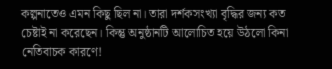কল্পনাতেও এমন কিছু ছিল না। তারা দর্শকসংখ্যা বৃদ্ধির জন্য কত চেষ্টাই না করেছেন। কিন্তু অনুষ্ঠানটি আলোচিত হয়ে উঠলো কিনা নেতিবাচক কারণে!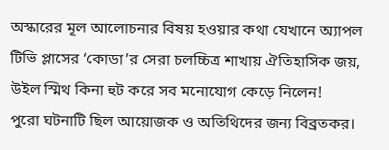অস্কারের মূল আলোচনার বিষয় হওয়ার কথা যেখানে অ্যাপল টিভি প্লাসের ‘কোডা’র সেরা চলচ্চিত্র শাখায় ঐতিহাসিক জয়, উইল স্মিথ কিনা হুট করে সব মনোযোগ কেড়ে নিলেন!
পুরো ঘটনাটি ছিল আয়োজক ও অতিথিদের জন্য বিব্রতকর।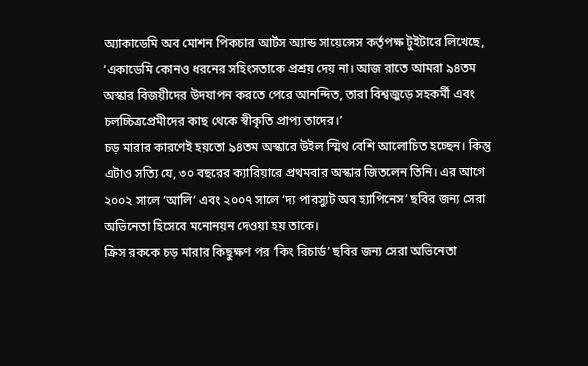অ্যাকাডেমি অব মোশন পিকচার আর্টস অ্যান্ড সায়েন্সেস কর্তৃপক্ষ টুইটারে লিখেছে, ‘একাডেমি কোনও ধরনের সহিংসতাকে প্রশ্রয় দেয় না। আজ রাতে আমরা ৯৪তম অস্কার বিজয়ীদের উদযাপন করতে পেরে আনন্দিত, তারা বিশ্বজুড়ে সহকর্মী এবং চলচ্চিত্রপ্রেমীদের কাছ থেকে স্বীকৃতি প্রাপ্য তাদের।’
চড় মারার কারণেই হয়তো ৯৪তম অস্কারে উইল স্মিথ বেশি আলোচিত হচ্ছেন। কিন্তু এটাও সত্যি যে, ৩০ বছরের ক্যারিয়ারে প্রথমবার অস্কার জিতলেন তিনি। এর আগে ২০০২ সালে ‘আলি’ এবং ২০০৭ সালে ‘দ্য পারস্যুট অব হ্যাপিনেস’ ছবির জন্য সেরা অভিনেতা হিসেবে মনোনয়ন দেওয়া হয় তাকে।
ক্রিস রককে চড় মারার কিছুক্ষণ পর ‘কিং রিচার্ড’ ছবির জন্য সেরা অভিনেতা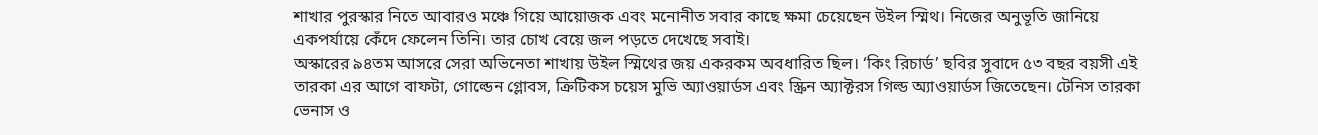শাখার পুরস্কার নিতে আবারও মঞ্চে গিয়ে আয়োজক এবং মনোনীত সবার কাছে ক্ষমা চেয়েছেন উইল স্মিথ। নিজের অনুভূতি জানিয়ে একপর্যায়ে কেঁদে ফেলেন তিনি। তার চোখ বেয়ে জল পড়তে দেখেছে সবাই।
অস্কারের ৯৪তম আসরে সেরা অভিনেতা শাখায় উইল স্মিথের জয় একরকম অবধারিত ছিল। ‘কিং রিচার্ড’ ছবির সুবাদে ৫৩ বছর বয়সী এই তারকা এর আগে বাফটা, গোল্ডেন গ্লোবস, ক্রিটিকস চয়েস মুভি অ্যাওয়ার্ডস এবং স্ক্রিন অ্যাক্টরস গিল্ড অ্যাওয়ার্ডস জিতেছেন। টেনিস তারকা ভেনাস ও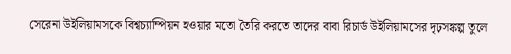সেরেনা উইলিয়ামসকে বিশ্বচ্যাম্পিয়ন হওয়ার মতো তৈরি করতে তাদের বাবা রিচার্ড উইলিয়ামসের দৃঢ়সঙ্কল্প তুলে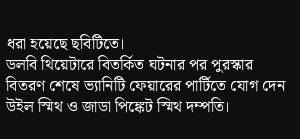ধরা হয়েছে ছবিটিতে।
ডলবি থিয়েটারে বিতর্কিত ঘটনার পর পুরস্কার বিতরণ শেষে ভ্যানিটি ফেয়ারের পার্টিতে যোগ দেন উইল স্মিথ ও জাডা পিঙ্কেট স্মিথ দম্পতি।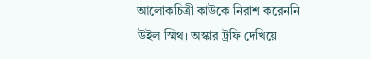আলোকচিত্রী কাউকে নিরাশ করেননি উইল স্মিথ। অস্কার ট্রফি দেখিয়ে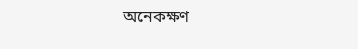অনেকক্ষণ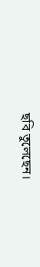ছবি তুলেছেন।